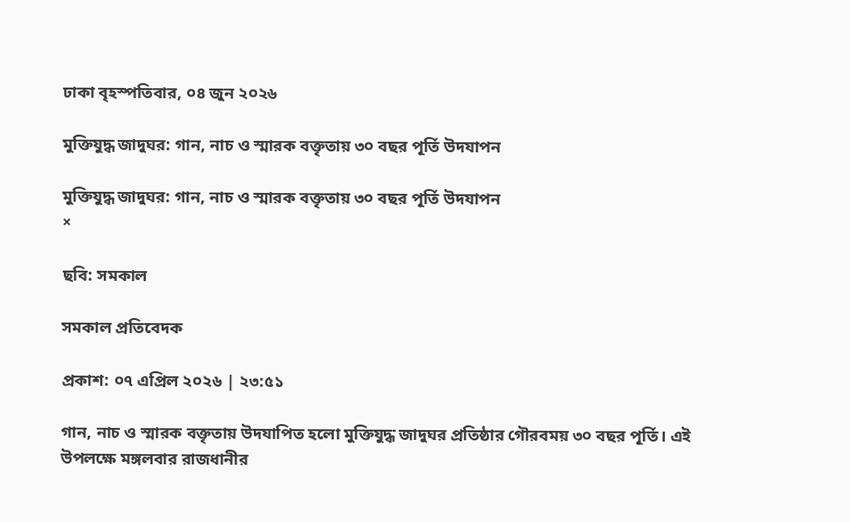ঢাকা বৃহস্পতিবার, ০৪ জুন ২০২৬

মুক্তিযুদ্ধ জাদুঘর: গান, নাচ ও স্মারক বক্তৃতায় ৩০ বছর পূর্তি উদযাপন

মুক্তিযুদ্ধ জাদুঘর: গান, নাচ ও স্মারক বক্তৃতায় ৩০ বছর পূর্তি উদযাপন
×

ছবি: সমকাল

সমকাল প্রতিবেদক

প্রকাশ: ০৭ এপ্রিল ২০২৬ | ২৩:৫১

গান, নাচ ও স্মারক বক্তৃতায় উদযাপিত হলো মুক্তিযুদ্ধ জাদুঘর প্রতিষ্ঠার গৌরবময় ৩০ বছর পূর্তি। এই উপলক্ষে মঙ্গলবার রাজধানীর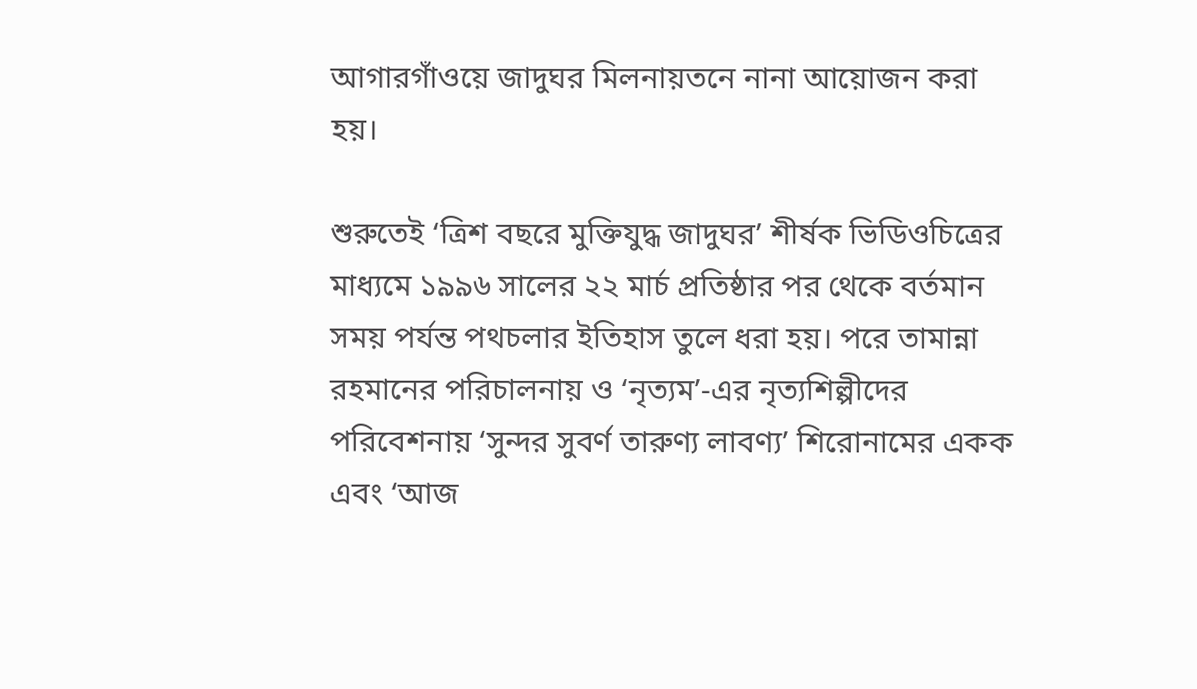আগারগাঁওয়ে জাদুঘর মিলনায়তনে নানা আয়োজন করা হয়।

শুরুতেই ‘ত্রিশ বছরে মুক্তিযুদ্ধ জাদুঘর’ শীর্ষক ভিডিওচিত্রের মাধ্যমে ১৯৯৬ সালের ২২ মার্চ প্রতিষ্ঠার পর থেকে বর্তমান সময় পর্যন্ত পথচলার ইতিহাস তুলে ধরা হয়। পরে তামান্না রহমানের পরিচালনায় ও ‘নৃত্যম’-এর নৃত্যশিল্পীদের পরিবেশনায় ‘সুন্দর সুবর্ণ তারুণ্য লাবণ্য’ শিরোনামের একক এবং ‘আজ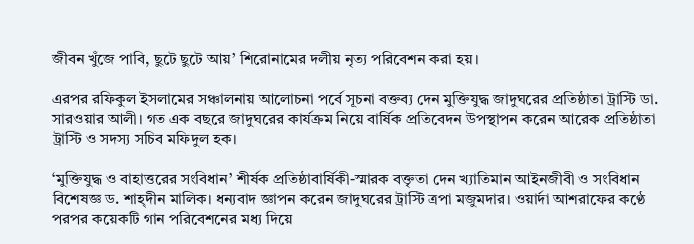জীবন খুঁজে পাবি, ছুটে ছুটে আয়’ শিরোনামের দলীয় নৃত্য পরিবেশন করা হয়।

এরপর রফিকুল ইসলামের সঞ্চালনায় আলোচনা পর্বে সূচনা বক্তব্য দেন মুক্তিযুদ্ধ জাদুঘরের প্রতিষ্ঠাতা ট্রাস্টি ডা. সারওয়ার আলী। গত এক বছরে জাদুঘরের কার্যক্রম নিয়ে বার্ষিক প্রতিবেদন উপস্থাপন করেন আরেক প্রতিষ্ঠাতা ট্রাস্টি ও সদস্য সচিব মফিদুল হক।

‘মুক্তিযুদ্ধ ও বাহাত্তরের সংবিধান’ শীর্ষক প্রতিষ্ঠাবার্ষিকী-স্মারক বক্তৃতা দেন খ্যাতিমান আইনজীবী ও সংবিধান বিশেষজ্ঞ ড. শাহ্‌দীন মালিক। ধন্যবাদ জ্ঞাপন করেন জাদুঘরের ট্রাস্টি ত্রপা মজুমদার। ওয়ার্দা আশরাফের কণ্ঠে পরপর কয়েকটি গান পরিবেশনের মধ্য দিয়ে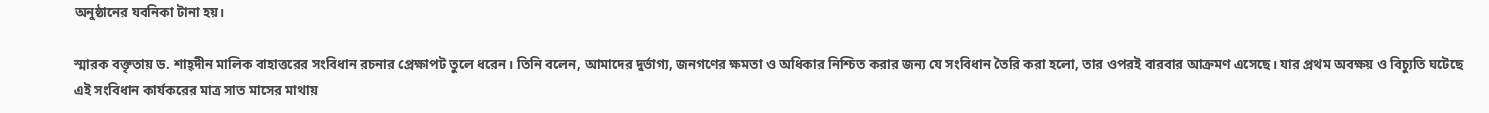অনুষ্ঠানের যবনিকা টানা হয়।

স্মারক বক্তৃতায় ড. শাহ্‌দীন মালিক বাহাত্তরের সংবিধান রচনার প্রেক্ষাপট তুলে ধরেন। তিনি বলেন, আমাদের দুর্ভাগ্য, জনগণের ক্ষমতা ও অধিকার নিশ্চিত করার জন্য যে সংবিধান তৈরি করা হলো, তার ওপরই বারবার আক্রমণ এসেছে। যার প্রথম অবক্ষয় ও বিচ্যুতি ঘটেছে এই সংবিধান কার্যকরের মাত্র সাত মাসের মাথায়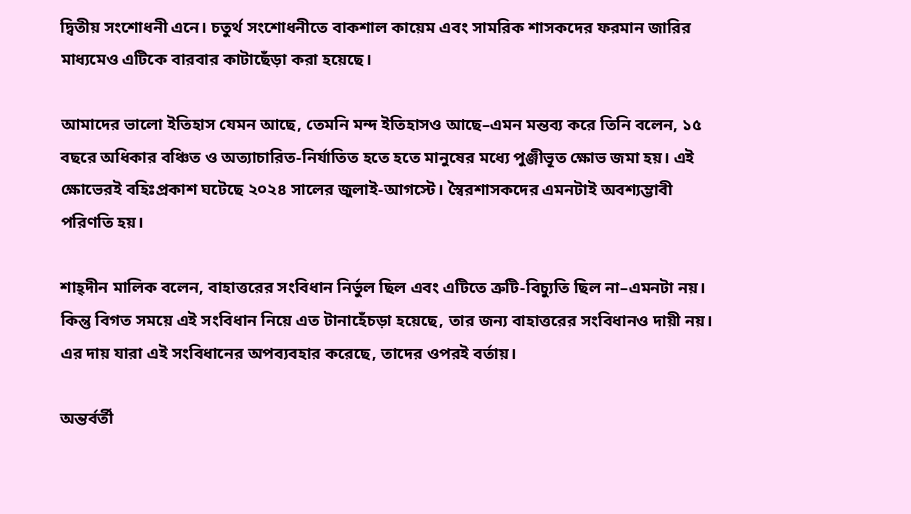দ্বিতীয় সংশোধনী এনে। চতুর্থ সংশোধনীতে বাকশাল কায়েম এবং সামরিক শাসকদের ফরমান জারির মাধ্যমেও এটিকে বারবার কাটাছেঁড়া করা হয়েছে।

আমাদের ভালো ইতিহাস যেমন আছে, তেমনি মন্দ ইতিহাসও আছে–এমন মন্তব্য করে তিনি বলেন, ১৫ বছরে অধিকার বঞ্চিত ও অত্যাচারিত-নির্যাতিত হতে হতে মানুষের মধ্যে পুঞ্জীভূত ক্ষোভ জমা হয়। এই ক্ষোভেরই বহিঃপ্রকাশ ঘটেছে ২০২৪ সালের জুলাই-আগস্টে। স্বৈরশাসকদের এমনটাই অবশ্যম্ভাবী পরিণতি হয়।

শাহ্‌দীন মালিক বলেন, বাহাত্তরের সংবিধান নির্ভুল ছিল এবং এটিতে ত্রুটি-বিচ্যুতি ছিল না–এমনটা নয়। কিন্তু বিগত সময়ে এই সংবিধান নিয়ে এত টানাহেঁচড়া হয়েছে, তার জন্য বাহাত্তরের সংবিধানও দায়ী নয়। এর দায় যারা এই সংবিধানের অপব্যবহার করেছে, তাদের ওপরই বর্তায়।

অন্তর্বর্তী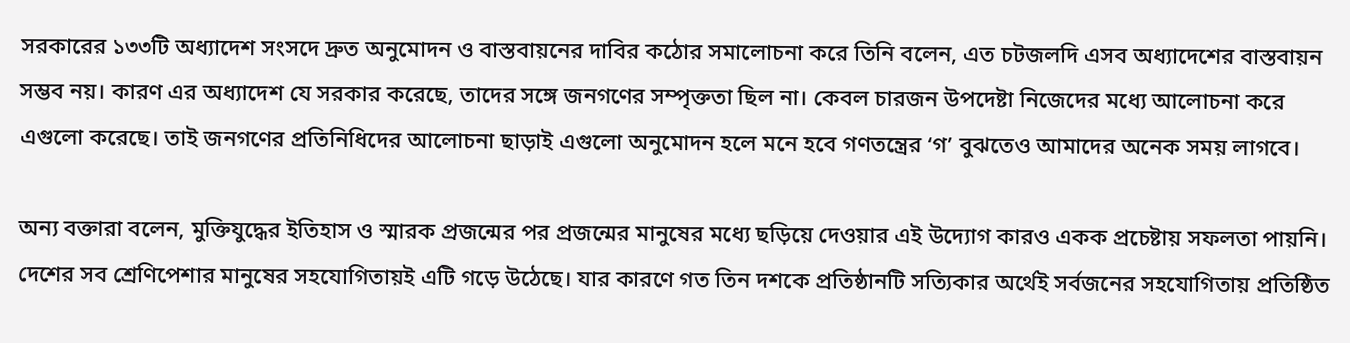সরকারের ১৩৩টি অধ্যাদেশ সংসদে দ্রুত অনুমোদন ও বাস্তবায়নের দাবির কঠোর সমালোচনা করে তিনি বলেন, এত চটজলদি এসব অধ্যাদেশের বাস্তবায়ন সম্ভব নয়। কারণ এর অধ্যাদেশ যে সরকার করেছে, তাদের সঙ্গে জনগণের সম্পৃক্ততা ছিল না। কেবল চারজন উপদেষ্টা নিজেদের মধ্যে আলোচনা করে এগুলো করেছে। তাই জনগণের প্রতিনিধিদের আলোচনা ছাড়াই এগুলো অনুমোদন হলে মনে হবে গণতন্ত্রের ‘গ’ বুঝতেও আমাদের অনেক সময় লাগবে।

অন্য বক্তারা বলেন, মুক্তিযুদ্ধের ইতিহাস ও স্মারক প্রজন্মের পর প্রজন্মের মানুষের মধ্যে ছড়িয়ে দেওয়ার এই উদ্যোগ কারও একক প্রচেষ্টায় সফলতা পায়নি। দেশের সব শ্রেণিপেশার মানুষের সহযোগিতায়ই এটি গড়ে উঠেছে। যার কারণে গত তিন দশকে প্রতিষ্ঠানটি সত্যিকার অর্থেই সর্বজনের সহযোগিতায় প্রতিষ্ঠিত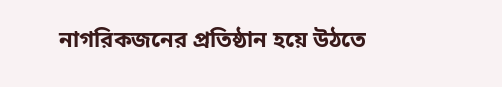নাগরিকজনের প্রতিষ্ঠান হয়ে উঠতে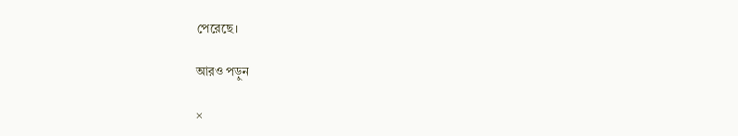পেরেছে।

আরও পড়ুন

×